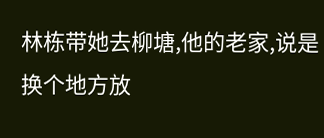林栋带她去柳塘,他的老家,说是换个地方放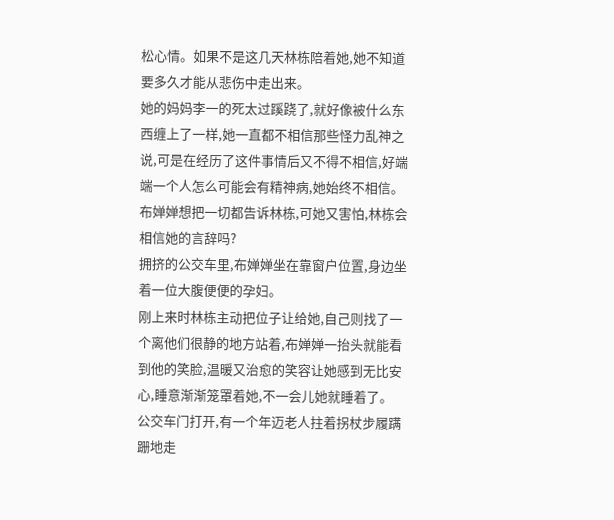松心情。如果不是这几天林栋陪着她,她不知道要多久才能从悲伤中走出来。
她的妈妈李一的死太过蹊跷了,就好像被什么东西缠上了一样,她一直都不相信那些怪力乱神之说,可是在经历了这件事情后又不得不相信,好端端一个人怎么可能会有精神病,她始终不相信。
布婵婵想把一切都告诉林栋,可她又害怕,林栋会相信她的言辞吗?
拥挤的公交车里,布婵婵坐在靠窗户位置,身边坐着一位大腹便便的孕妇。
刚上来时林栋主动把位子让给她,自己则找了一个离他们很静的地方站着,布婵婵一抬头就能看到他的笑脸,温暖又治愈的笑容让她感到无比安心,睡意渐渐笼罩着她,不一会儿她就睡着了。
公交车门打开,有一个年迈老人拄着拐杖步履蹒跚地走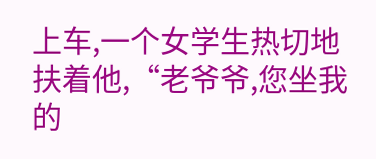上车,一个女学生热切地扶着他,“老爷爷,您坐我的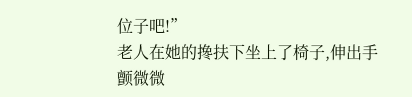位子吧!”
老人在她的搀扶下坐上了椅子,伸出手颤微微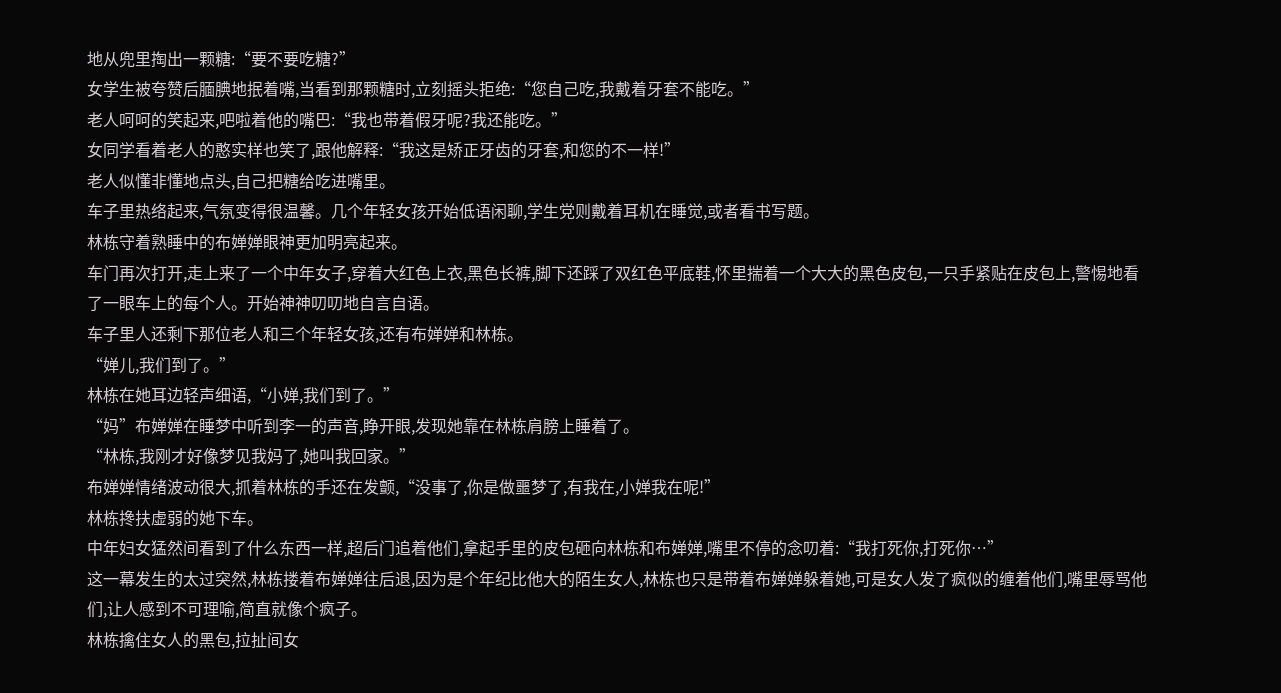地从兜里掏出一颗糖:“要不要吃糖?”
女学生被夸赞后腼腆地抿着嘴,当看到那颗糖时,立刻摇头拒绝:“您自己吃,我戴着牙套不能吃。”
老人呵呵的笑起来,吧啦着他的嘴巴:“我也带着假牙呢?我还能吃。”
女同学看着老人的憨实样也笑了,跟他解释:“我这是矫正牙齿的牙套,和您的不一样!”
老人似懂非懂地点头,自己把糖给吃进嘴里。
车子里热络起来,气氛变得很温馨。几个年轻女孩开始低语闲聊,学生党则戴着耳机在睡觉,或者看书写题。
林栋守着熟睡中的布婵婵眼神更加明亮起来。
车门再次打开,走上来了一个中年女子,穿着大红色上衣,黑色长裤,脚下还踩了双红色平底鞋,怀里揣着一个大大的黑色皮包,一只手紧贴在皮包上,警惕地看了一眼车上的每个人。开始神神叨叨地自言自语。
车子里人还剩下那位老人和三个年轻女孩,还有布婵婵和林栋。
“婵儿,我们到了。”
林栋在她耳边轻声细语,“小婵,我们到了。”
“妈”布婵婵在睡梦中听到李一的声音,睁开眼,发现她靠在林栋肩膀上睡着了。
“林栋,我刚才好像梦见我妈了,她叫我回家。”
布婵婵情绪波动很大,抓着林栋的手还在发颤,“没事了,你是做噩梦了,有我在,小婵我在呢!”
林栋搀扶虚弱的她下车。
中年妇女猛然间看到了什么东西一样,超后门追着他们,拿起手里的皮包砸向林栋和布婵婵,嘴里不停的念叨着:“我打死你,打死你…”
这一幕发生的太过突然,林栋搂着布婵婵往后退,因为是个年纪比他大的陌生女人,林栋也只是带着布婵婵躲着她,可是女人发了疯似的缠着他们,嘴里辱骂他们,让人感到不可理喻,简直就像个疯子。
林栋擒住女人的黑包,拉扯间女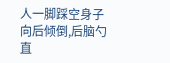人一脚踩空身子向后倾倒,后脑勺直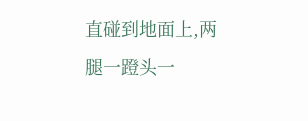直碰到地面上,两腿一蹬头一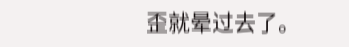歪就晕过去了。